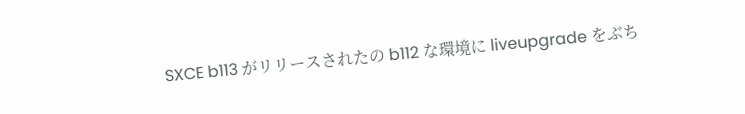SXCE b113 がリリースされたの b112 な環境に liveupgrade をぶち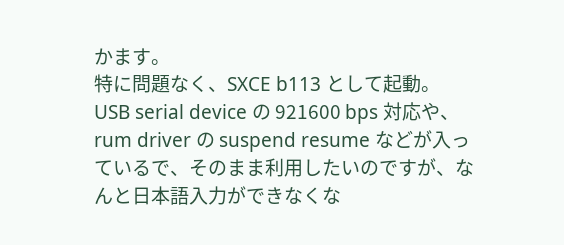かます。
特に問題なく、SXCE b113 として起動。
USB serial device の 921600 bps 対応や、rum driver の suspend resume などが入っているで、そのまま利用したいのですが、なんと日本語入力ができなくな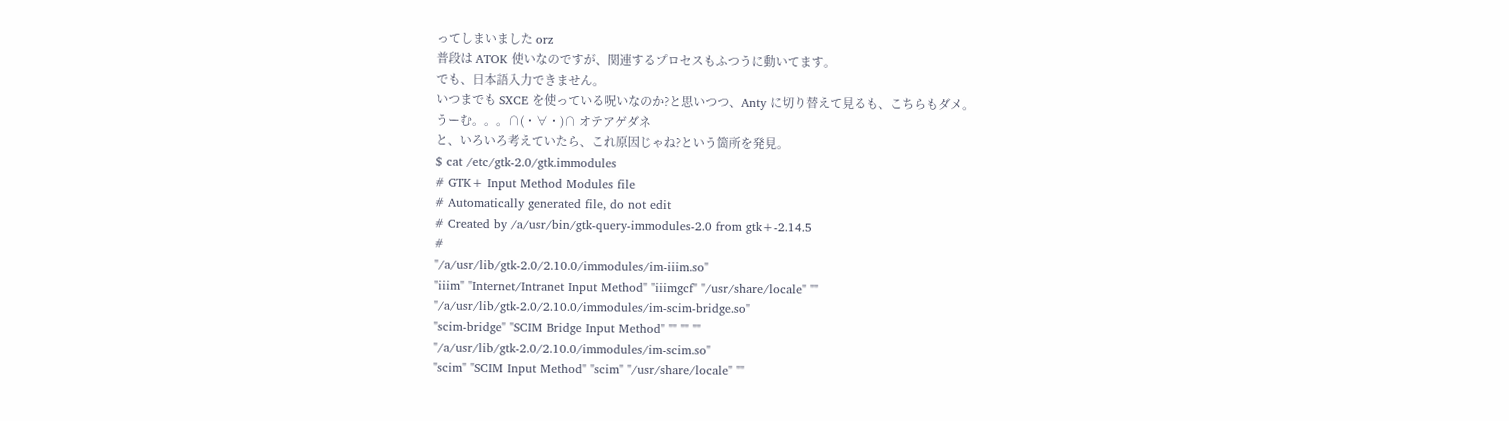ってしまいました orz
普段は ATOK 使いなのですが、関連するプロセスもふつうに動いてます。
でも、日本語入力できません。
いつまでも SXCE を使っている呪いなのか?と思いつつ、Anty に切り替えて見るも、こちらもダメ。
うーむ。。。∩(・∀・)∩ オテアゲダネ
と、いろいろ考えていたら、これ原因じゃね?という箇所を発見。
$ cat /etc/gtk-2.0/gtk.immodules
# GTK+ Input Method Modules file
# Automatically generated file, do not edit
# Created by /a/usr/bin/gtk-query-immodules-2.0 from gtk+-2.14.5
#
"/a/usr/lib/gtk-2.0/2.10.0/immodules/im-iiim.so"
"iiim" "Internet/Intranet Input Method" "iiimgcf" "/usr/share/locale" ""
"/a/usr/lib/gtk-2.0/2.10.0/immodules/im-scim-bridge.so"
"scim-bridge" "SCIM Bridge Input Method" "" "" ""
"/a/usr/lib/gtk-2.0/2.10.0/immodules/im-scim.so"
"scim" "SCIM Input Method" "scim" "/usr/share/locale" ""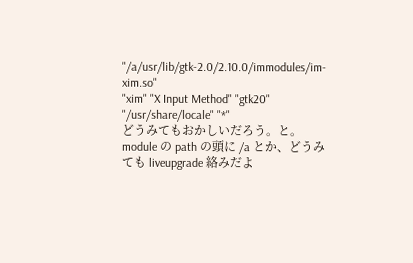"/a/usr/lib/gtk-2.0/2.10.0/immodules/im-xim.so"
"xim" "X Input Method" "gtk20" "/usr/share/locale" "*"
どうみてもおかしいだろう。と。
module の path の頭に /a とか、どうみても liveupgrade 絡みだよ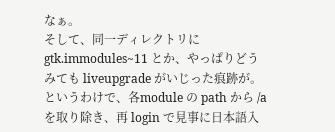なぁ。
そして、同一ディレクトリに gtk.immodules~11 とか、やっぱりどうみても liveupgrade がいじった痕跡が。
というわけで、各module の path から /a を取り除き、再 login で見事に日本語入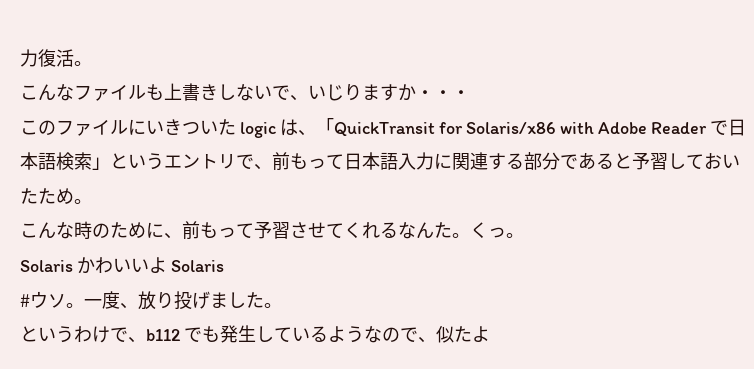力復活。
こんなファイルも上書きしないで、いじりますか・・・
このファイルにいきついた logic は、「QuickTransit for Solaris/x86 with Adobe Reader で日本語検索」というエントリで、前もって日本語入力に関連する部分であると予習しておいたため。
こんな時のために、前もって予習させてくれるなんた。くっ。
Solaris かわいいよ Solaris
#ウソ。一度、放り投げました。
というわけで、b112 でも発生しているようなので、似たよ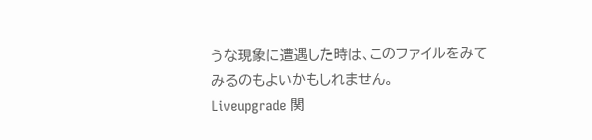うな現象に遭遇した時は、このファイルをみてみるのもよいかもしれません。
Liveupgrade 関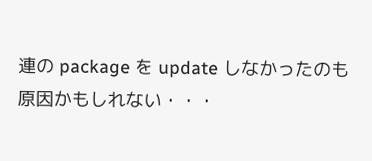連の package を update しなかったのも原因かもしれない・・・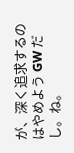が、深く追求するのはやめよう GW だし。ね。